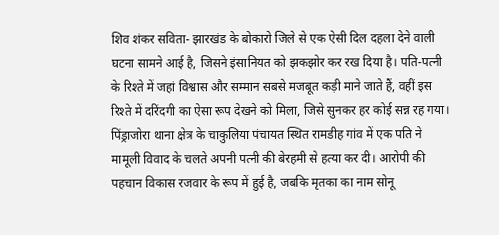शिव शंकर सविता- झारखंड के बोकारो जिले से एक ऐसी दिल दहला देने वाली घटना सामने आई है, जिसने इंसानियत को झकझोर कर रख दिया है। पति-पत्नी के रिश्ते में जहां विश्वास और सम्मान सबसे मजबूत कड़ी माने जाते हैं, वहीं इस रिश्ते में दरिंदगी का ऐसा रूप देखने को मिला, जिसे सुनकर हर कोई सन्न रह गया। पिंड्राजोरा थाना क्षेत्र के चाकुलिया पंचायत स्थित रामडीह गांव में एक पति ने मामूली विवाद के चलते अपनी पत्नी की बेरहमी से हत्या कर दी। आरोपी की पहचान विकास रजवार के रूप में हुई है, जबकि मृतका का नाम सोनू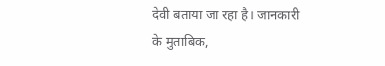देवी बताया जा रहा है। जानकारी के मुताबिक,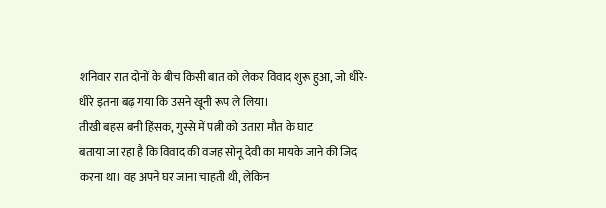शनिवार रात दोनों के बीच किसी बात को लेकर विवाद शुरू हुआ, जो धीरे-धीरे इतना बढ़ गया कि उसने खूनी रूप ले लिया।
तीखी बहस बनी हिंसक, गुस्से में पत्नी को उतारा मौत के घाट
बताया जा रहा है कि विवाद की वजह सोनू देवी का मायके जाने की जिद करना था। वह अपने घर जाना चाहती थी, लेकिन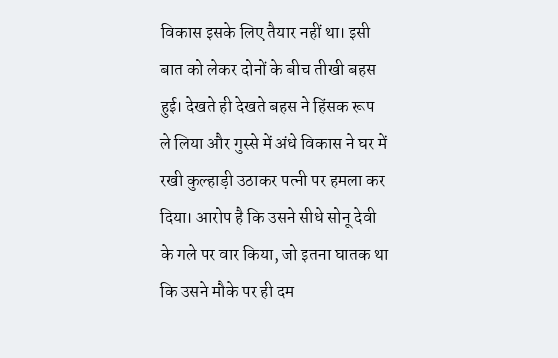विकास इसके लिए तैयार नहीं था। इसी बात को लेकर दोनों के बीच तीखी बहस हुई। देखते ही देखते बहस ने हिंसक रूप ले लिया और गुस्से में अंधे विकास ने घर में रखी कुल्हाड़ी उठाकर पत्नी पर हमला कर दिया। आरोप है कि उसने सीधे सोनू देवी के गले पर वार किया, जो इतना घातक था कि उसने मौके पर ही दम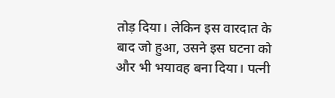तोड़ दिया। लेकिन इस वारदात के बाद जो हुआ, उसने इस घटना को और भी भयावह बना दिया। पत्नी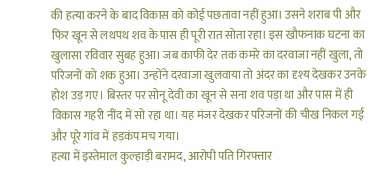की हत्या करने के बाद विकास को कोई पछतावा नहीं हुआ। उसने शराब पी और फिर खून से लथपथ शव के पास ही पूरी रात सोता रहा। इस खौफनाक घटना का खुलासा रविवार सुबह हुआ। जब काफी देर तक कमरे का दरवाजा नहीं खुला, तो परिजनों को शक हुआ। उन्होंने दरवाजा खुलवाया तो अंदर का दृश्य देखकर उनके होश उड़ गए। बिस्तर पर सोनू देवी का खून से सना शव पड़ा था और पास में ही विकास गहरी नींद में सो रहा था। यह मंजर देखकर परिजनों की चीख निकल गई और पूरे गांव में हड़कंप मच गया।
हत्या में इस्तेमाल कुल्हाड़ी बरामद, आरोपी पति गिरफ्तार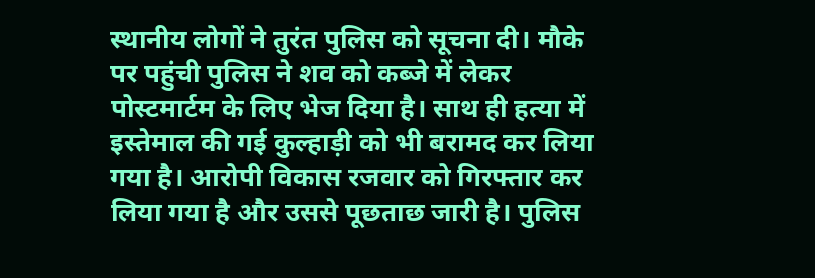स्थानीय लोगों ने तुरंत पुलिस को सूचना दी। मौके पर पहुंची पुलिस ने शव को कब्जे में लेकर पोस्टमार्टम के लिए भेज दिया है। साथ ही हत्या में इस्तेमाल की गई कुल्हाड़ी को भी बरामद कर लिया गया है। आरोपी विकास रजवार को गिरफ्तार कर लिया गया है और उससे पूछताछ जारी है। पुलिस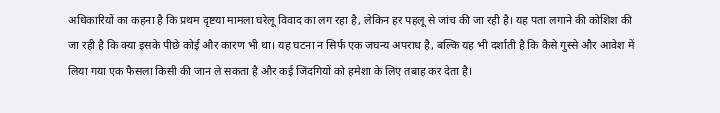अधिकारियों का कहना है कि प्रथम दृष्टया मामला घरेलू विवाद का लग रहा है, लेकिन हर पहलू से जांच की जा रही है। यह पता लगाने की कोशिश की जा रही है कि क्या इसके पीछे कोई और कारण भी था। यह घटना न सिर्फ एक जघन्य अपराध है, बल्कि यह भी दर्शाती है कि कैसे गुस्से और आवेश में लिया गया एक फैसला किसी की जान ले सकता है और कई जिंदगियों को हमेशा के लिए तबाह कर देता है।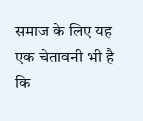समाज के लिए यह एक चेतावनी भी है कि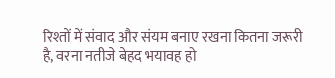रिश्तों में संवाद और संयम बनाए रखना कितना जरूरी है, वरना नतीजे बेहद भयावह हो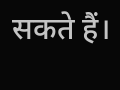सकते हैं।